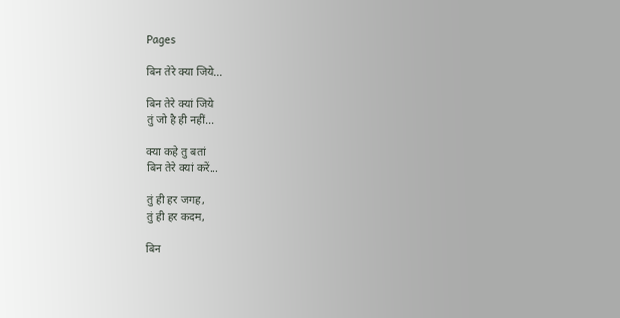Pages

बिन तेरे क्या जिये...

बिन तेरे क्यां जिये
तुं जो है ही नहीं...

क्या कहे तु बतां
बिन तेरे क्यां करें...

तुं ही हर जगह,
तुं ही हर कदम,

बिन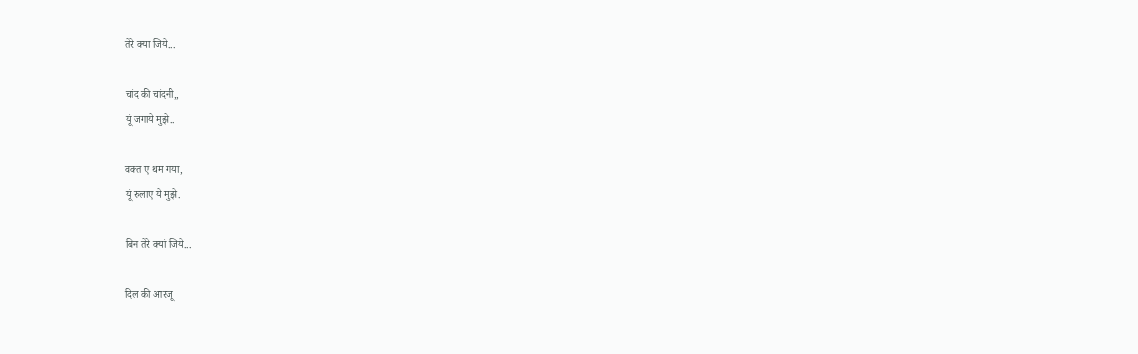तेरे क्या जिये...

चांद की चांदनी,,
यूं जगाये मुझे..

वक्त ए थम गया,
यूं रुलाए ये मुझे.

बिन तेरे क्यां जिये...

दिल की आरजू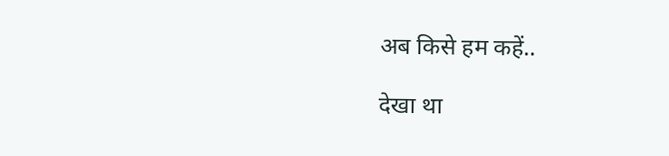अब किसे हम कहें..

देखा था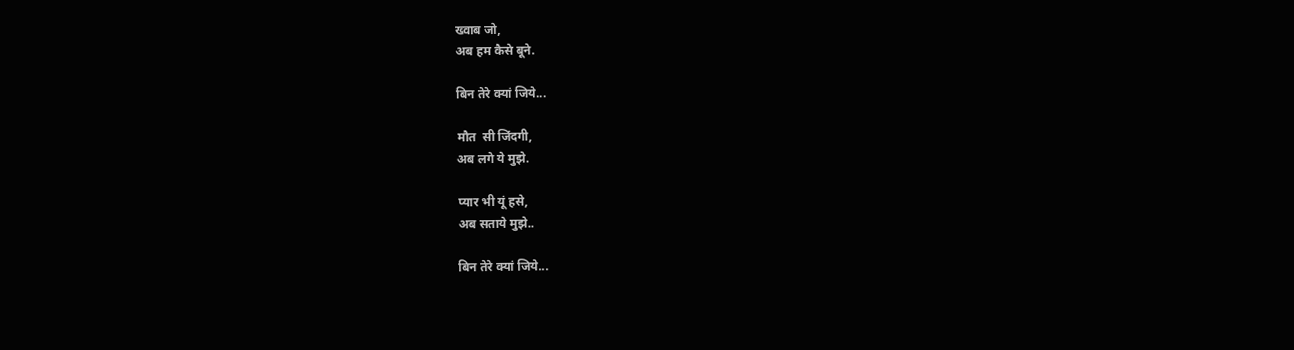ख्वाब जो,
अब हम कैसे बूने.

बिन तेरे क्यां जिये...

मौत  सी जिंदगी,
अब लगे ये मुझे.

प्यार भी यूं हसे,
अब सताये मुझे..

बिन तेरे क्यां जिये...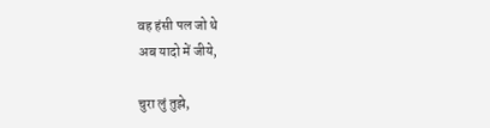वह हंसी पल जो थे
अब यादो में जीये,

चुरा लुं तुझे,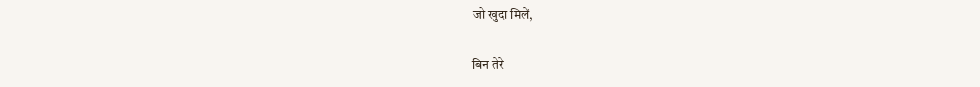जो खुदा मिलें,

बिन तेरे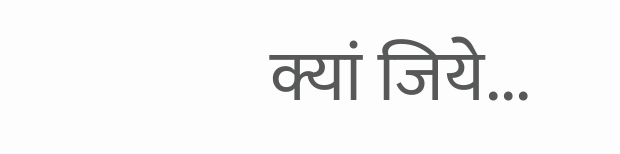क्यां जिये...